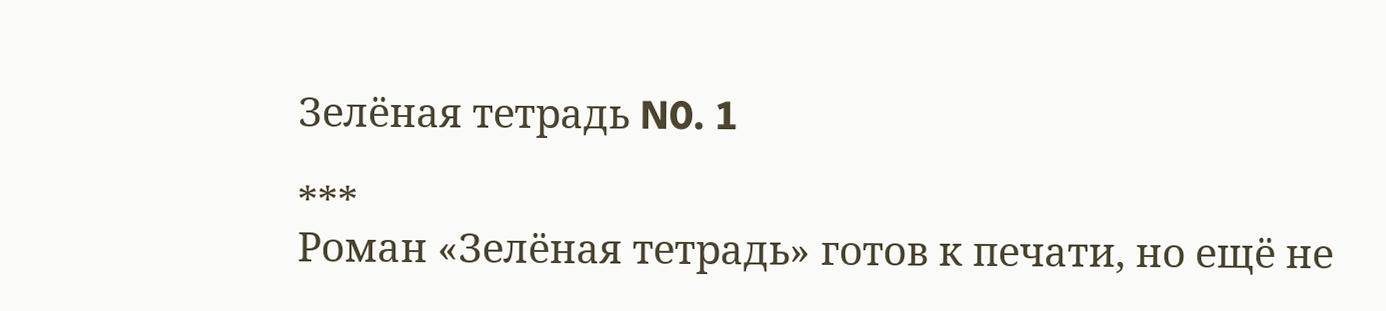Зелёная тетрадь N0. 1

***
Роман «Зелёная тетрадь» готов к печати, но ещё не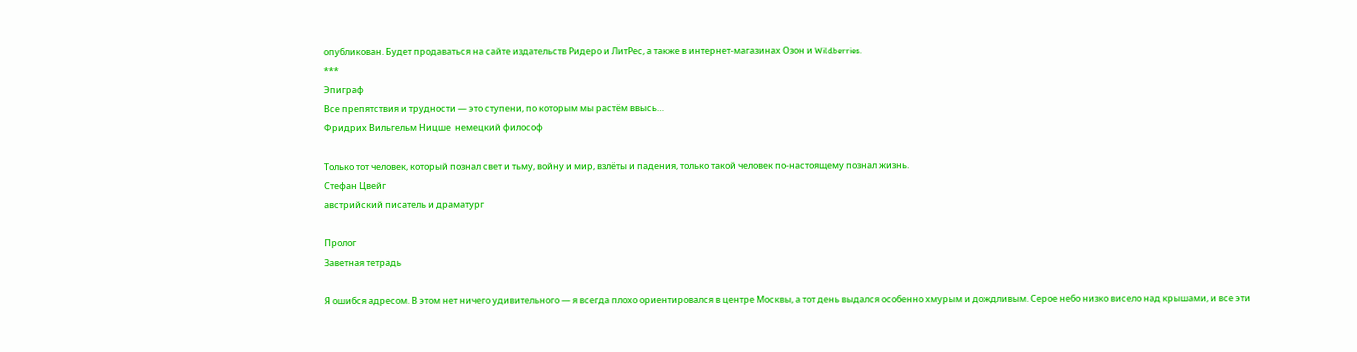опубликован. Будет продаваться на сайте издательств Ридеро и ЛитРес, а также в интернет-магазинах Озон и Wildberries.
***
Эпиграф
Все препятствия и трудности — это ступени, по которым мы растём ввысь…
Фридрих Вильгельм Ницше  немецкий философ

Только тот человек, который познал свет и тьму, войну и мир, взлёты и падения, только такой человек по-настоящему познал жизнь.
Стефан Цвейг
австрийский писатель и драматург

Пролог
Заветная тетрадь

Я ошибся адресом. В этом нет ничего удивительного — я всегда плохо ориентировался в центре Москвы, а тот день выдался особенно хмурым и дождливым. Серое небо низко висело над крышами, и все эти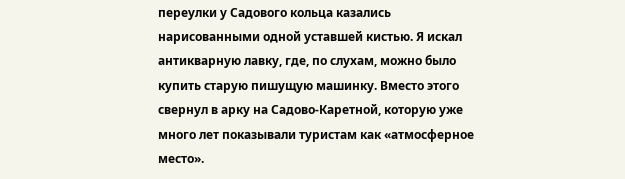переулки у Садового кольца казались нарисованными одной уставшей кистью. Я искал антикварную лавку, где, по слухам, можно было купить старую пишущую машинку. Вместо этого свернул в арку на Садово-Каретной, которую уже много лет показывали туристам как «атмосферное место».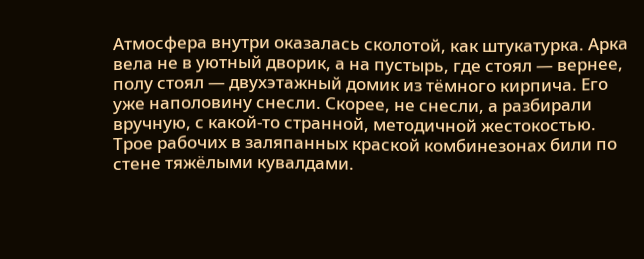Атмосфера внутри оказалась сколотой, как штукатурка. Арка вела не в уютный дворик, а на пустырь, где стоял — вернее, полу стоял — двухэтажный домик из тёмного кирпича. Его уже наполовину снесли. Скорее, не снесли, а разбирали вручную, с какой-то странной, методичной жестокостью. Трое рабочих в заляпанных краской комбинезонах били по стене тяжёлыми кувалдами.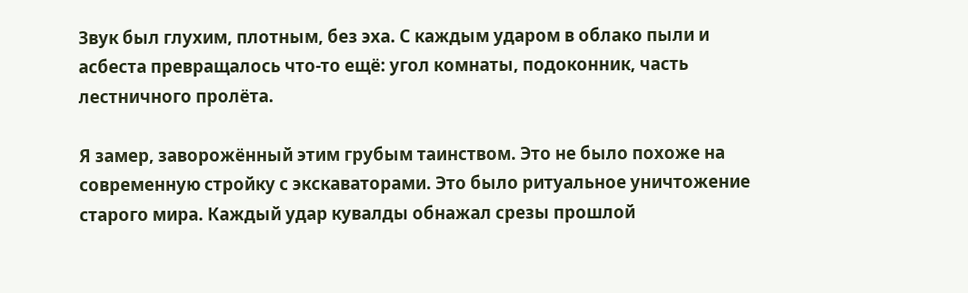Звук был глухим, плотным, без эха. С каждым ударом в облако пыли и асбеста превращалось что-то ещё: угол комнаты, подоконник, часть лестничного пролёта.

Я замер, заворожённый этим грубым таинством. Это не было похоже на современную стройку с экскаваторами. Это было ритуальное уничтожение старого мира. Каждый удар кувалды обнажал срезы прошлой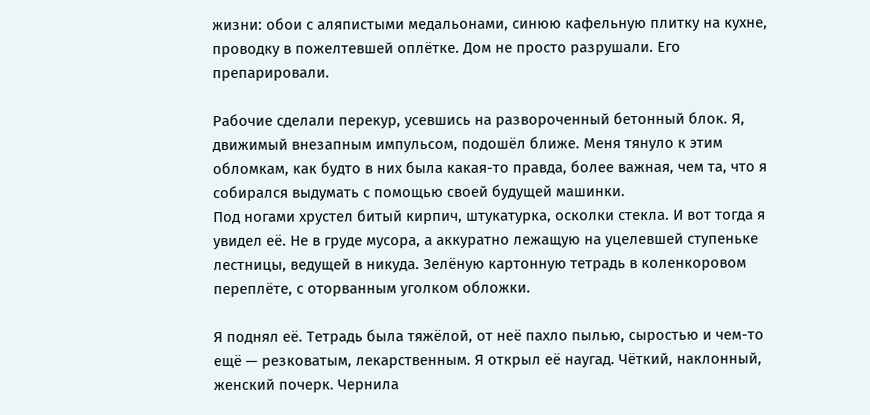жизни: обои с аляпистыми медальонами, синюю кафельную плитку на кухне, проводку в пожелтевшей оплётке. Дом не просто разрушали. Его препарировали.

Рабочие сделали перекур, усевшись на развороченный бетонный блок. Я, движимый внезапным импульсом, подошёл ближе. Меня тянуло к этим обломкам, как будто в них была какая-то правда, более важная, чем та, что я собирался выдумать с помощью своей будущей машинки.
Под ногами хрустел битый кирпич, штукатурка, осколки стекла. И вот тогда я увидел её. Не в груде мусора, а аккуратно лежащую на уцелевшей ступеньке лестницы, ведущей в никуда. Зелёную картонную тетрадь в коленкоровом переплёте, с оторванным уголком обложки.

Я поднял её. Тетрадь была тяжёлой, от неё пахло пылью, сыростью и чем-то ещё — резковатым, лекарственным. Я открыл её наугад. Чёткий, наклонный, женский почерк. Чернила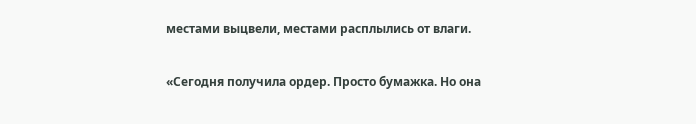местами выцвели, местами расплылись от влаги.

«Сегодня получила ордер. Просто бумажка. Но она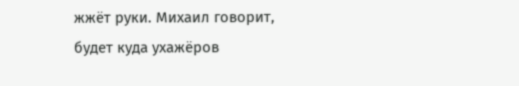жжёт руки. Михаил говорит, будет куда ухажёров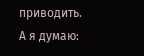приводить. А я думаю: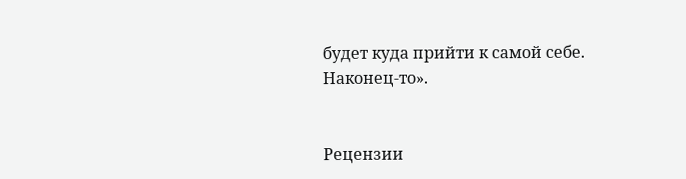будет куда прийти к самой себе. Наконец-то».


Рецензии